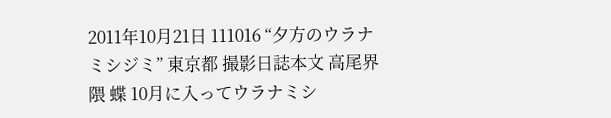2011年10月21日 111016 “夕方のウラナミシジミ” 東京都 撮影日誌本文 高尾界隈 蝶 10月に入ってウラナミシ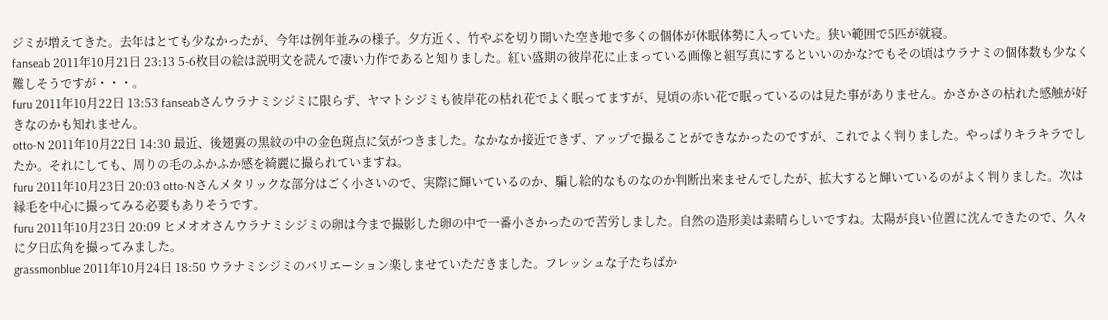ジミが増えてきた。去年はとても少なかったが、今年は例年並みの様子。夕方近く、竹やぶを切り開いた空き地で多くの個体が休眠体勢に入っていた。狭い範囲で5匹が就寝。
fanseab 2011年10月21日 23:13 5-6枚目の絵は説明文を読んで凄い力作であると知りました。紅い盛期の彼岸花に止まっている画像と組写真にするといいのかな?でもその頃はウラナミの個体数も少なく難しそうですが・・・。
furu 2011年10月22日 13:53 fanseabさんウラナミシジミに限らず、ヤマトシジミも彼岸花の枯れ花でよく眠ってますが、見頃の赤い花で眠っているのは見た事がありません。かさかさの枯れた感触が好きなのかも知れません。
otto-N 2011年10月22日 14:30 最近、後翅裏の黒紋の中の金色斑点に気がつきました。なかなか接近できず、アップで撮ることができなかったのですが、これでよく判りました。やっぱりキラキラでしたか。それにしても、周りの毛のふかふか感を綺麗に撮られていますね。
furu 2011年10月23日 20:03 otto-Nさんメタリックな部分はごく小さいので、実際に輝いているのか、騙し絵的なものなのか判断出来ませんでしたが、拡大すると輝いているのがよく判りました。次は縁毛を中心に撮ってみる必要もありそうです。
furu 2011年10月23日 20:09 ヒメオオさんウラナミシジミの卵は今まで撮影した卵の中で一番小さかったので苦労しました。自然の造形美は素晴らしいですね。太陽が良い位置に沈んできたので、久々に夕日広角を撮ってみました。
grassmonblue 2011年10月24日 18:50 ウラナミシジミのバリエーション楽しませていただきました。フレッシュな子たちばか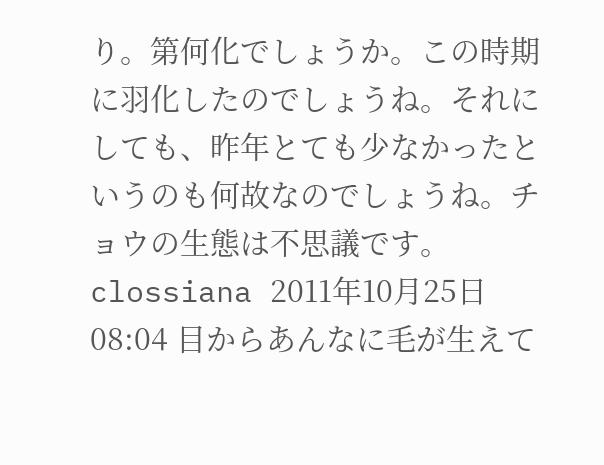り。第何化でしょうか。この時期に羽化したのでしょうね。それにしても、昨年とても少なかったというのも何故なのでしょうね。チョウの生態は不思議です。
clossiana 2011年10月25日 08:04 目からあんなに毛が生えて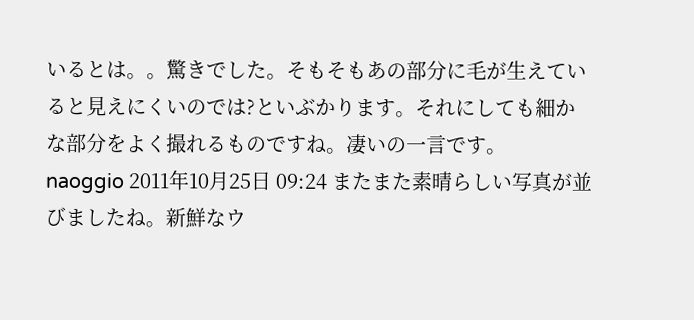いるとは。。驚きでした。そもそもあの部分に毛が生えていると見えにくいのでは?といぶかります。それにしても細かな部分をよく撮れるものですね。凄いの一言です。
naoggio 2011年10月25日 09:24 またまた素晴らしい写真が並びましたね。新鮮なウ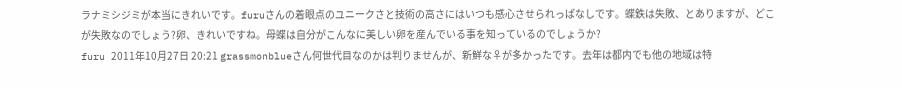ラナミシジミが本当にきれいです。furuさんの着眼点のユニークさと技術の高さにはいつも感心させられっぱなしです。蝶鉄は失敗、とありますが、どこが失敗なのでしょう?卵、きれいですね。母蝶は自分がこんなに美しい卵を産んでいる事を知っているのでしょうか?
furu 2011年10月27日 20:21 grassmonblueさん何世代目なのかは判りませんが、新鮮な♀が多かったです。去年は都内でも他の地域は特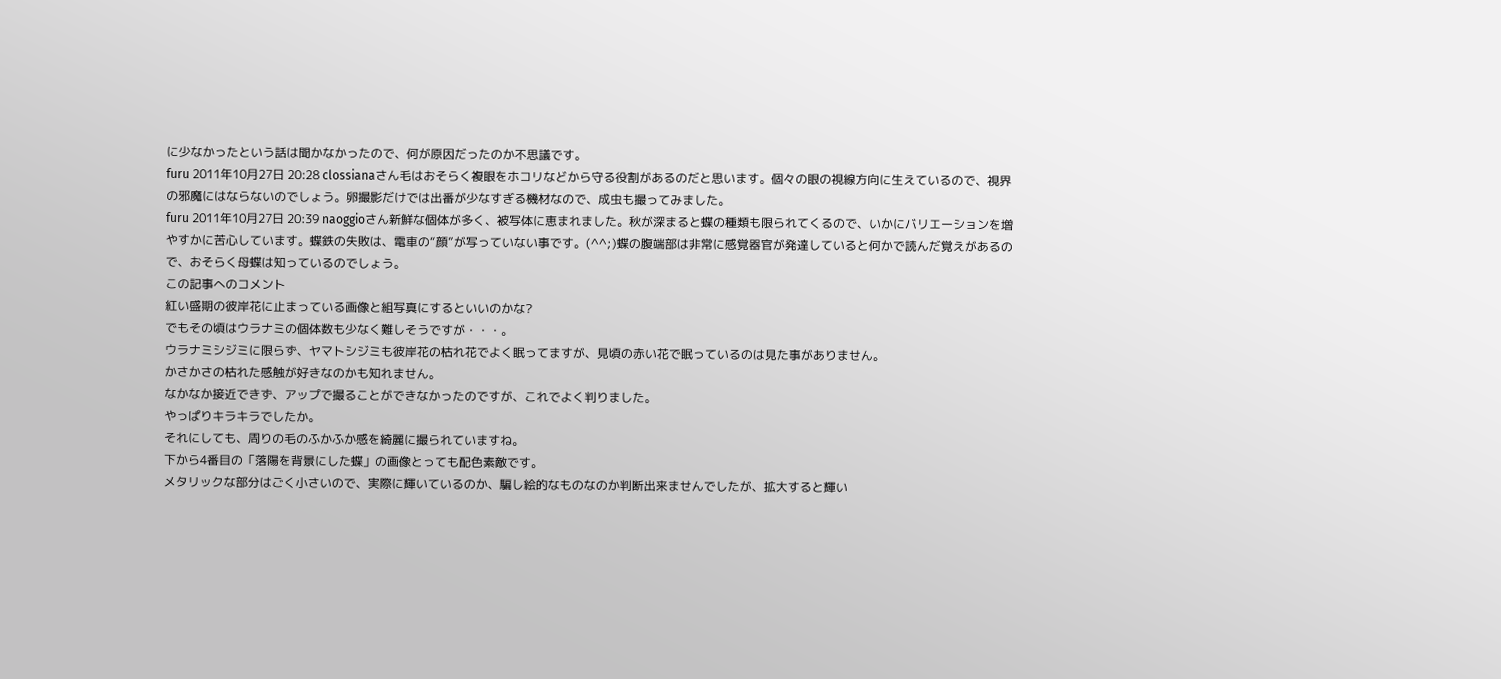に少なかったという話は聞かなかったので、何が原因だったのか不思議です。
furu 2011年10月27日 20:28 clossianaさん毛はおそらく複眼をホコリなどから守る役割があるのだと思います。個々の眼の視線方向に生えているので、視界の邪魔にはならないのでしょう。卵撮影だけでは出番が少なすぎる機材なので、成虫も撮ってみました。
furu 2011年10月27日 20:39 naoggioさん新鮮な個体が多く、被写体に恵まれました。秋が深まると蝶の種類も限られてくるので、いかにバリエーションを増やすかに苦心しています。蝶鉄の失敗は、電車の“顔”が写っていない事です。(^^;)蝶の腹端部は非常に感覚器官が発達していると何かで読んだ覚えがあるので、おそらく母蝶は知っているのでしょう。
この記事へのコメント
紅い盛期の彼岸花に止まっている画像と組写真にするといいのかな?
でもその頃はウラナミの個体数も少なく難しそうですが・・・。
ウラナミシジミに限らず、ヤマトシジミも彼岸花の枯れ花でよく眠ってますが、見頃の赤い花で眠っているのは見た事がありません。
かさかさの枯れた感触が好きなのかも知れません。
なかなか接近できず、アップで撮ることができなかったのですが、これでよく判りました。
やっぱりキラキラでしたか。
それにしても、周りの毛のふかふか感を綺麗に撮られていますね。
下から4番目の「落陽を背景にした蝶」の画像とっても配色素敵です。
メタリックな部分はごく小さいので、実際に輝いているのか、騙し絵的なものなのか判断出来ませんでしたが、拡大すると輝い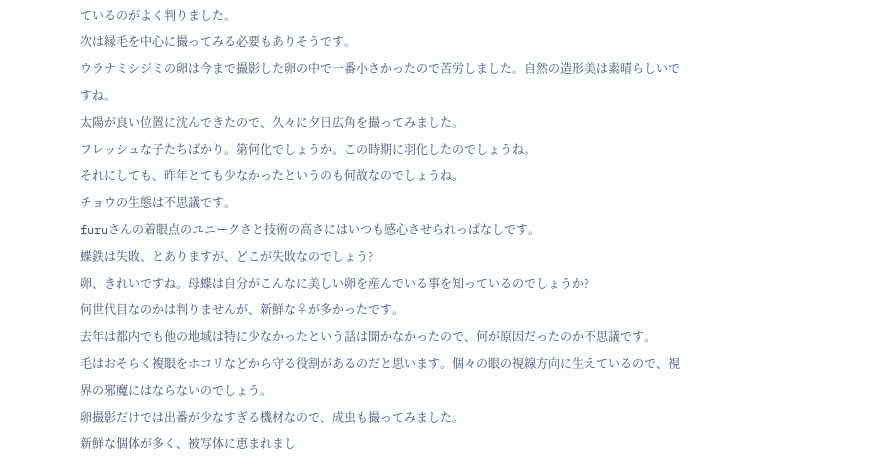ているのがよく判りました。
次は縁毛を中心に撮ってみる必要もありそうです。
ウラナミシジミの卵は今まで撮影した卵の中で一番小さかったので苦労しました。自然の造形美は素晴らしいですね。
太陽が良い位置に沈んできたので、久々に夕日広角を撮ってみました。
フレッシュな子たちばかり。第何化でしょうか。この時期に羽化したのでしょうね。
それにしても、昨年とても少なかったというのも何故なのでしょうね。
チョウの生態は不思議です。
furuさんの着眼点のユニークさと技術の高さにはいつも感心させられっぱなしです。
蝶鉄は失敗、とありますが、どこが失敗なのでしょう?
卵、きれいですね。母蝶は自分がこんなに美しい卵を産んでいる事を知っているのでしょうか?
何世代目なのかは判りませんが、新鮮な♀が多かったです。
去年は都内でも他の地域は特に少なかったという話は聞かなかったので、何が原因だったのか不思議です。
毛はおそらく複眼をホコリなどから守る役割があるのだと思います。個々の眼の視線方向に生えているので、視界の邪魔にはならないのでしょう。
卵撮影だけでは出番が少なすぎる機材なので、成虫も撮ってみました。
新鮮な個体が多く、被写体に恵まれまし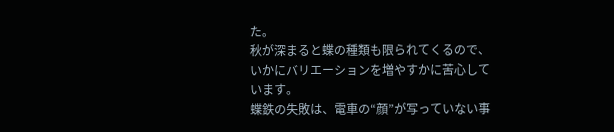た。
秋が深まると蝶の種類も限られてくるので、いかにバリエーションを増やすかに苦心しています。
蝶鉄の失敗は、電車の“顔”が写っていない事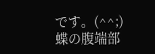です。(^^;)
蝶の腹端部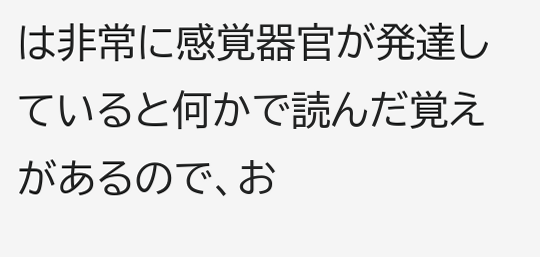は非常に感覚器官が発達していると何かで読んだ覚えがあるので、お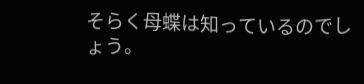そらく母蝶は知っているのでしょう。